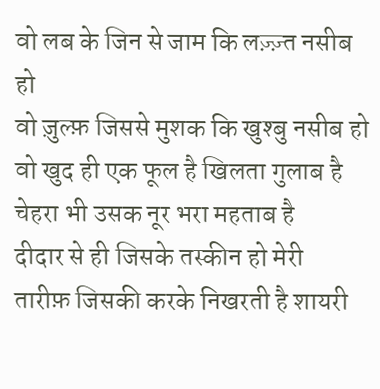वो लब के जिन से जाम कि लज़्ज़्त नसीब हो
वो ज़ुल्फ़ जिससे मुशक कि खुश्बु नसीब हो
वो खुद ही एक फूल है खिलता गुलाब है
चेहरा भी उसक नूर भरा महताब है
दीदार से ही जिसके तस्कीन हो मेरी
तारीफ़ जिसकी करके निखरती है शायरी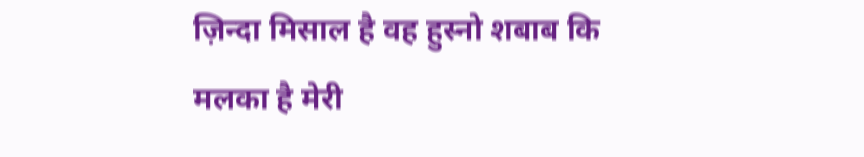ज़िन्दा मिसाल है वह हुस्नो शबाब कि
मलका है मेरी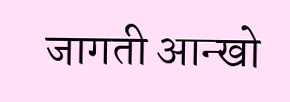जागती आन्खो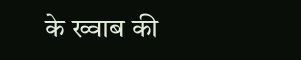के ख्वाब की